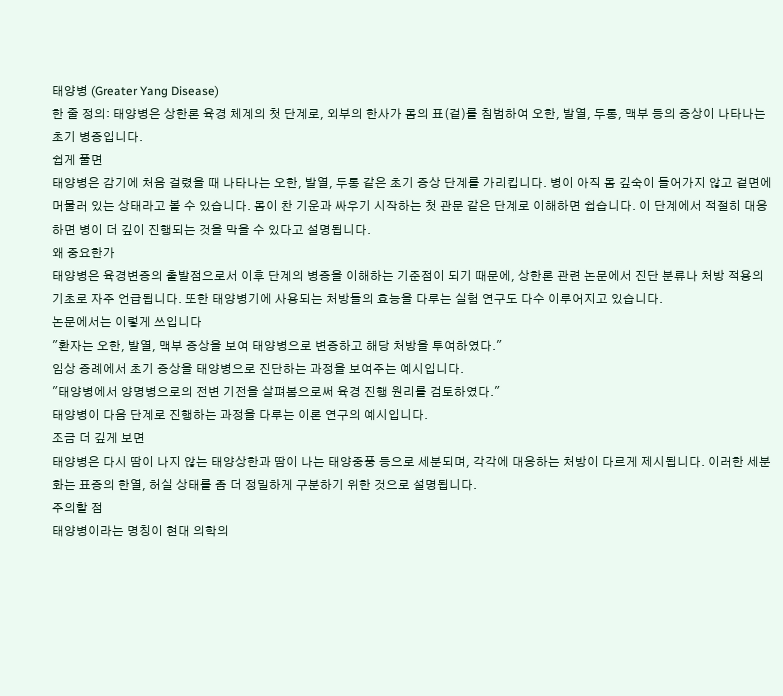태양병 (Greater Yang Disease)
한 줄 정의: 태양병은 상한론 육경 체계의 첫 단계로, 외부의 한사가 몸의 표(겉)를 침범하여 오한, 발열, 두통, 맥부 등의 증상이 나타나는 초기 병증입니다.
쉽게 풀면
태양병은 감기에 처음 걸렸을 때 나타나는 오한, 발열, 두통 같은 초기 증상 단계를 가리킵니다. 병이 아직 몸 깊숙이 들어가지 않고 겉면에 머물러 있는 상태라고 볼 수 있습니다. 몸이 찬 기운과 싸우기 시작하는 첫 관문 같은 단계로 이해하면 쉽습니다. 이 단계에서 적절히 대응하면 병이 더 깊이 진행되는 것을 막을 수 있다고 설명됩니다.
왜 중요한가
태양병은 육경변증의 출발점으로서 이후 단계의 병증을 이해하는 기준점이 되기 때문에, 상한론 관련 논문에서 진단 분류나 처방 적용의 기초로 자주 언급됩니다. 또한 태양병기에 사용되는 처방들의 효능을 다루는 실험 연구도 다수 이루어지고 있습니다.
논문에서는 이렇게 쓰입니다
"환자는 오한, 발열, 맥부 증상을 보여 태양병으로 변증하고 해당 처방을 투여하였다."
임상 증례에서 초기 증상을 태양병으로 진단하는 과정을 보여주는 예시입니다.
"태양병에서 양명병으로의 전변 기전을 살펴봄으로써 육경 진행 원리를 검토하였다."
태양병이 다음 단계로 진행하는 과정을 다루는 이론 연구의 예시입니다.
조금 더 깊게 보면
태양병은 다시 땀이 나지 않는 태양상한과 땀이 나는 태양중풍 등으로 세분되며, 각각에 대응하는 처방이 다르게 제시됩니다. 이러한 세분화는 표증의 한열, 허실 상태를 좀 더 정밀하게 구분하기 위한 것으로 설명됩니다.
주의할 점
태양병이라는 명칭이 현대 의학의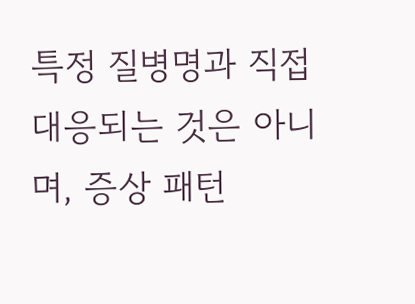특정 질병명과 직접 대응되는 것은 아니며, 증상 패턴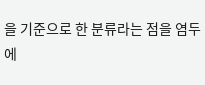을 기준으로 한 분류라는 점을 염두에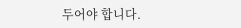두어야 합니다.